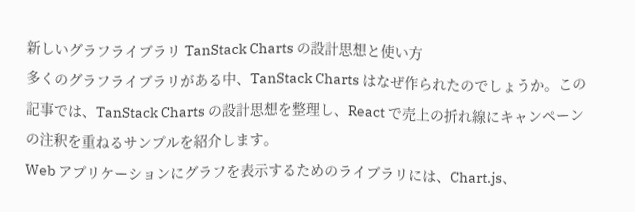新しいグラフライブラリ TanStack Charts の設計思想と使い方
多くのグラフライブラリがある中、TanStack Charts はなぜ作られたのでしょうか。この記事では、TanStack Charts の設計思想を整理し、React で売上の折れ線にキャンペーンの注釈を重ねるサンプルを紹介します。
Web アプリケーションにグラフを表示するためのライブラリには、Chart.js、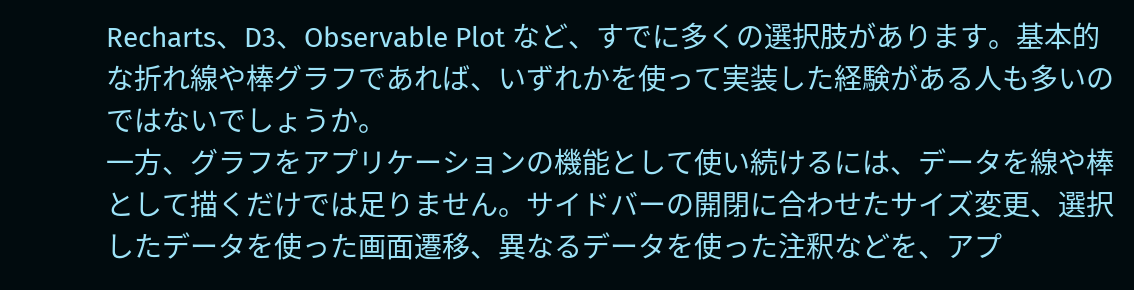Recharts、D3、Observable Plot など、すでに多くの選択肢があります。基本的な折れ線や棒グラフであれば、いずれかを使って実装した経験がある人も多いのではないでしょうか。
一方、グラフをアプリケーションの機能として使い続けるには、データを線や棒として描くだけでは足りません。サイドバーの開閉に合わせたサイズ変更、選択したデータを使った画面遷移、異なるデータを使った注釈などを、アプ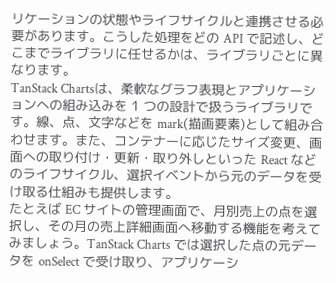リケーションの状態やライフサイクルと連携させる必要があります。こうした処理をどの API で記述し、どこまでライブラリに任せるかは、ライブラリごとに異なります。
TanStack Chartsは、柔軟なグラフ表現とアプリケーションへの組み込みを 1 つの設計で扱うライブラリです。線、点、文字などを mark(描画要素)として組み合わせます。また、コンテナーに応じたサイズ変更、画面への取り付け・更新・取り外しといった React などのライフサイクル、選択イベントから元のデータを受け取る仕組みも提供します。
たとえば EC サイトの管理画面で、月別売上の点を選択し、その月の売上詳細画面へ移動する機能を考えてみましょう。TanStack Charts では選択した点の元データを onSelect で受け取り、アプリケーシ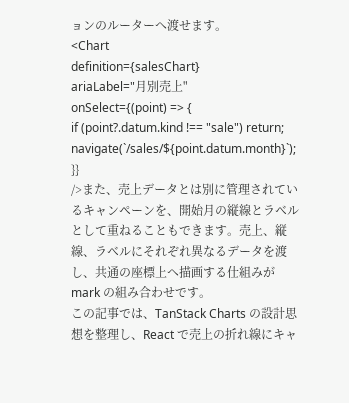ョンのルーターへ渡せます。
<Chart
definition={salesChart}
ariaLabel="月別売上"
onSelect={(point) => {
if (point?.datum.kind !== "sale") return;
navigate(`/sales/${point.datum.month}`);
}}
/>また、売上データとは別に管理されているキャンペーンを、開始月の縦線とラベルとして重ねることもできます。売上、縦線、ラベルにそれぞれ異なるデータを渡し、共通の座標上へ描画する仕組みが mark の組み合わせです。
この記事では、TanStack Charts の設計思想を整理し、React で売上の折れ線にキャ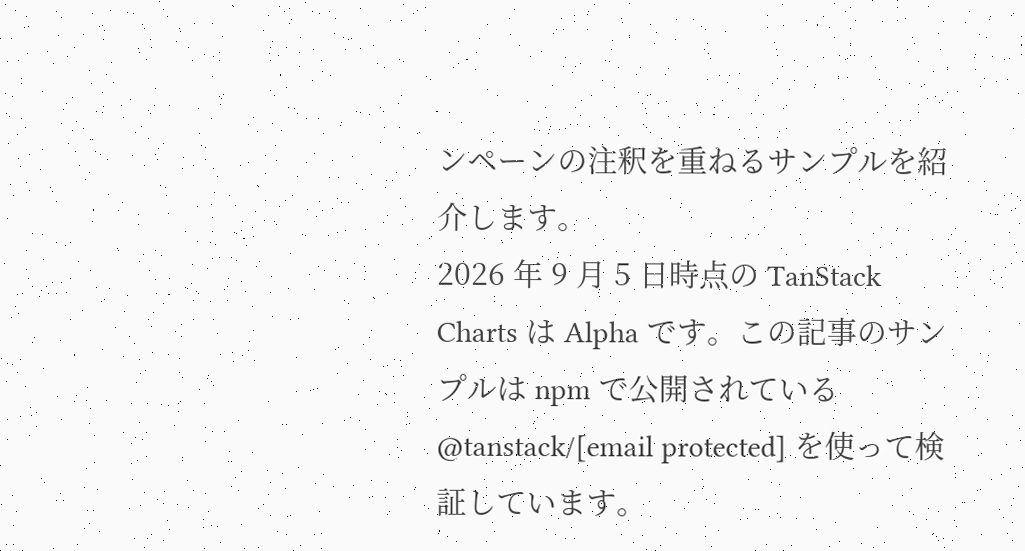ンペーンの注釈を重ねるサンプルを紹介します。
2026 年 9 月 5 日時点の TanStack Charts は Alpha です。この記事のサンプルは npm で公開されている @tanstack/[email protected] を使って検証しています。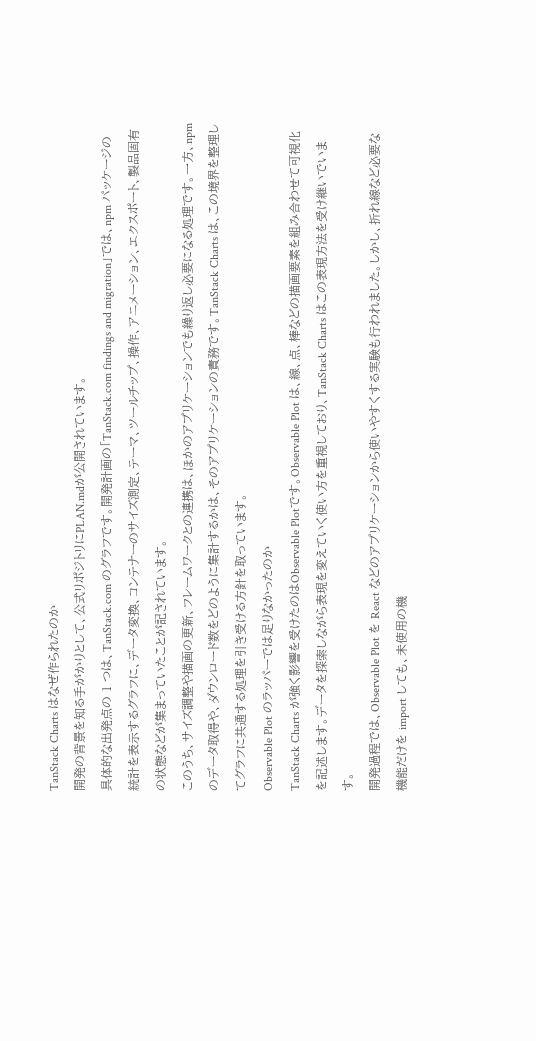TanStack Charts はなぜ作られたのか
開発の背景を知る手がかりとして、公式リポジトリにPLAN.mdが公開されています。
具体的な出発点の 1 つは、TanStack.com のグラフです。開発計画の「TanStack.com findings and migration」では、npm パッケージの統計を表示するグラフに、データ変換、コンテナーのサイズ測定、テーマ、ツールチップ、操作、アニメーション、エクスポート、製品固有の状態などが集まっていたことが記されています。
このうち、サイズ調整や描画の更新、フレームワークとの連携は、ほかのアプリケーションでも繰り返し必要になる処理です。一方、npm のデータ取得や、ダウンロード数をどのように集計するかは、そのアプリケーションの責務です。TanStack Charts は、この境界を整理してグラフに共通する処理を引き受ける方針を取っています。
Observable Plot のラッパーでは足りなかったのか
TanStack Charts が強く影響を受けたのはObservable Plotです。Observable Plot は、線、点、棒などの描画要素を組み合わせて可視化を記述します。データを探索しながら表現を変えていく使い方を重視しており、TanStack Charts はこの表現方法を受け継いでいます。
開発過程では、Observable Plot を React などのアプリケーションから使いやすくする実験も行われました。しかし、折れ線など必要な機能だけを import しても、未使用の機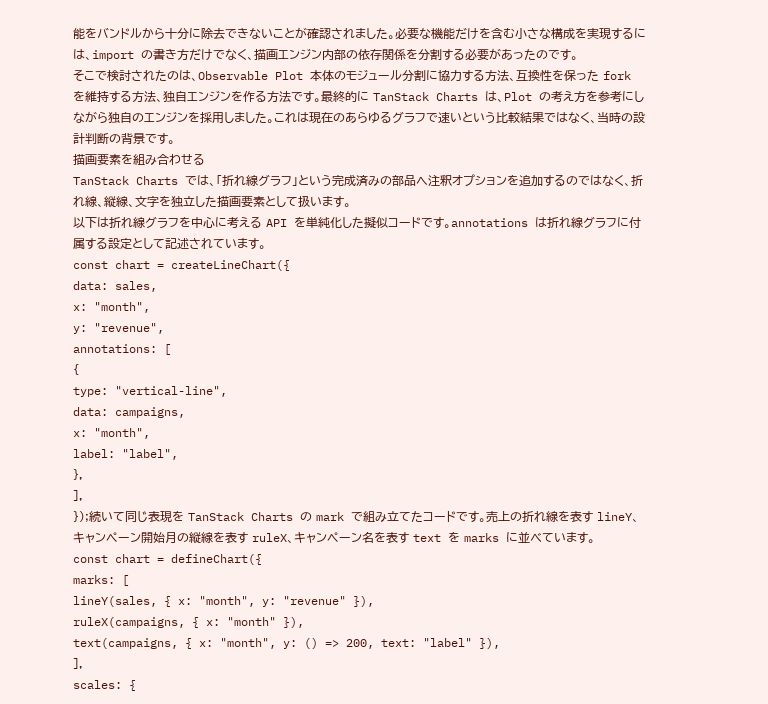能をバンドルから十分に除去できないことが確認されました。必要な機能だけを含む小さな構成を実現するには、import の書き方だけでなく、描画エンジン内部の依存関係を分割する必要があったのです。
そこで検討されたのは、Observable Plot 本体のモジュール分割に協力する方法、互換性を保った fork を維持する方法、独自エンジンを作る方法です。最終的に TanStack Charts は、Plot の考え方を参考にしながら独自のエンジンを採用しました。これは現在のあらゆるグラフで速いという比較結果ではなく、当時の設計判断の背景です。
描画要素を組み合わせる
TanStack Charts では、「折れ線グラフ」という完成済みの部品へ注釈オプションを追加するのではなく、折れ線、縦線、文字を独立した描画要素として扱います。
以下は折れ線グラフを中心に考える API を単純化した擬似コードです。annotations は折れ線グラフに付属する設定として記述されています。
const chart = createLineChart({
data: sales,
x: "month",
y: "revenue",
annotations: [
{
type: "vertical-line",
data: campaigns,
x: "month",
label: "label",
},
],
});続いて同じ表現を TanStack Charts の mark で組み立てたコードです。売上の折れ線を表す lineY、キャンペーン開始月の縦線を表す ruleX、キャンペーン名を表す text を marks に並べています。
const chart = defineChart({
marks: [
lineY(sales, { x: "month", y: "revenue" }),
ruleX(campaigns, { x: "month" }),
text(campaigns, { x: "month", y: () => 200, text: "label" }),
],
scales: {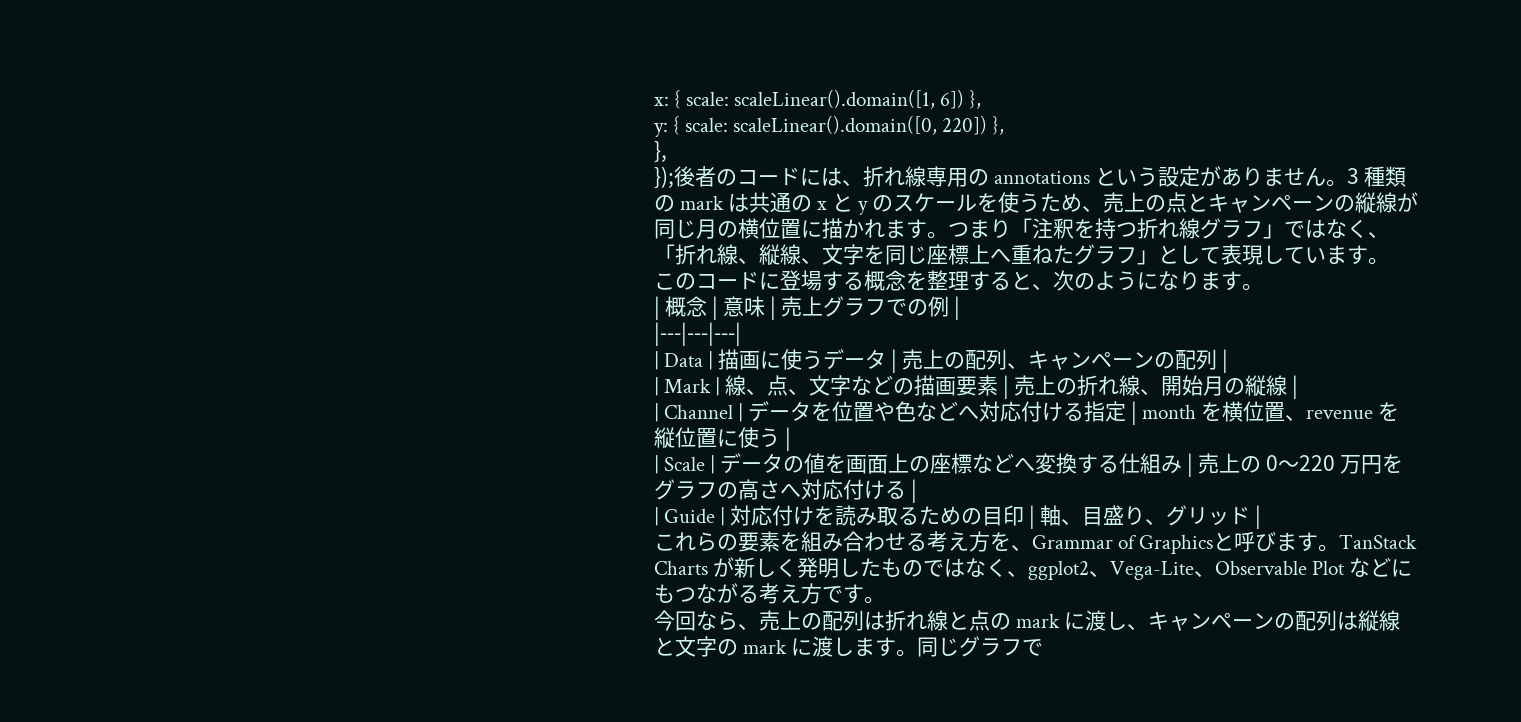x: { scale: scaleLinear().domain([1, 6]) },
y: { scale: scaleLinear().domain([0, 220]) },
},
});後者のコードには、折れ線専用の annotations という設定がありません。3 種類の mark は共通の x と y のスケールを使うため、売上の点とキャンペーンの縦線が同じ月の横位置に描かれます。つまり「注釈を持つ折れ線グラフ」ではなく、「折れ線、縦線、文字を同じ座標上へ重ねたグラフ」として表現しています。
このコードに登場する概念を整理すると、次のようになります。
| 概念 | 意味 | 売上グラフでの例 |
|---|---|---|
| Data | 描画に使うデータ | 売上の配列、キャンペーンの配列 |
| Mark | 線、点、文字などの描画要素 | 売上の折れ線、開始月の縦線 |
| Channel | データを位置や色などへ対応付ける指定 | month を横位置、revenue を縦位置に使う |
| Scale | データの値を画面上の座標などへ変換する仕組み | 売上の 0〜220 万円をグラフの高さへ対応付ける |
| Guide | 対応付けを読み取るための目印 | 軸、目盛り、グリッド |
これらの要素を組み合わせる考え方を、Grammar of Graphicsと呼びます。TanStack Charts が新しく発明したものではなく、ggplot2、Vega-Lite、Observable Plot などにもつながる考え方です。
今回なら、売上の配列は折れ線と点の mark に渡し、キャンペーンの配列は縦線と文字の mark に渡します。同じグラフで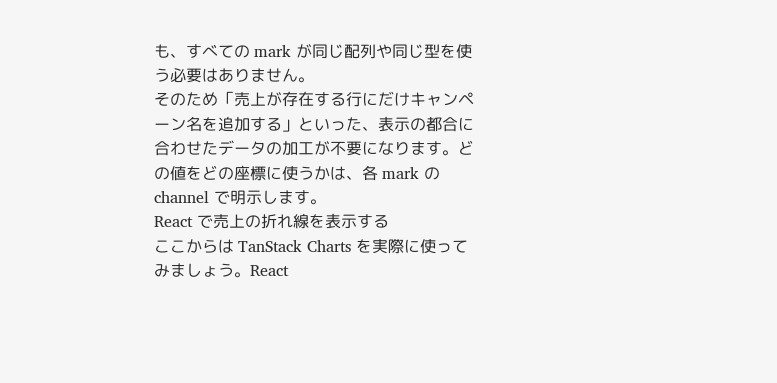も、すべての mark が同じ配列や同じ型を使う必要はありません。
そのため「売上が存在する行にだけキャンペーン名を追加する」といった、表示の都合に合わせたデータの加工が不要になります。どの値をどの座標に使うかは、各 mark の channel で明示します。
React で売上の折れ線を表示する
ここからは TanStack Charts を実際に使ってみましょう。React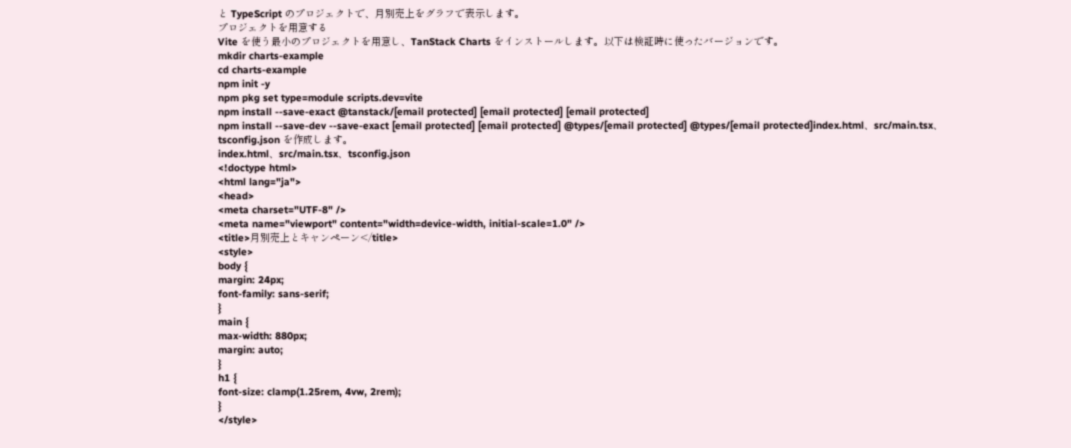と TypeScript のプロジェクトで、月別売上をグラフで表示します。
プロジェクトを用意する
Vite を使う最小のプロジェクトを用意し、TanStack Charts をインストールします。以下は検証時に使ったバージョンです。
mkdir charts-example
cd charts-example
npm init -y
npm pkg set type=module scripts.dev=vite
npm install --save-exact @tanstack/[email protected] [email protected] [email protected]
npm install --save-dev --save-exact [email protected] [email protected] @types/[email protected] @types/[email protected]index.html、src/main.tsx、tsconfig.json を作成します。
index.html、src/main.tsx、tsconfig.json
<!doctype html>
<html lang="ja">
<head>
<meta charset="UTF-8" />
<meta name="viewport" content="width=device-width, initial-scale=1.0" />
<title>月別売上とキャンペーン</title>
<style>
body {
margin: 24px;
font-family: sans-serif;
}
main {
max-width: 880px;
margin: auto;
}
h1 {
font-size: clamp(1.25rem, 4vw, 2rem);
}
</style>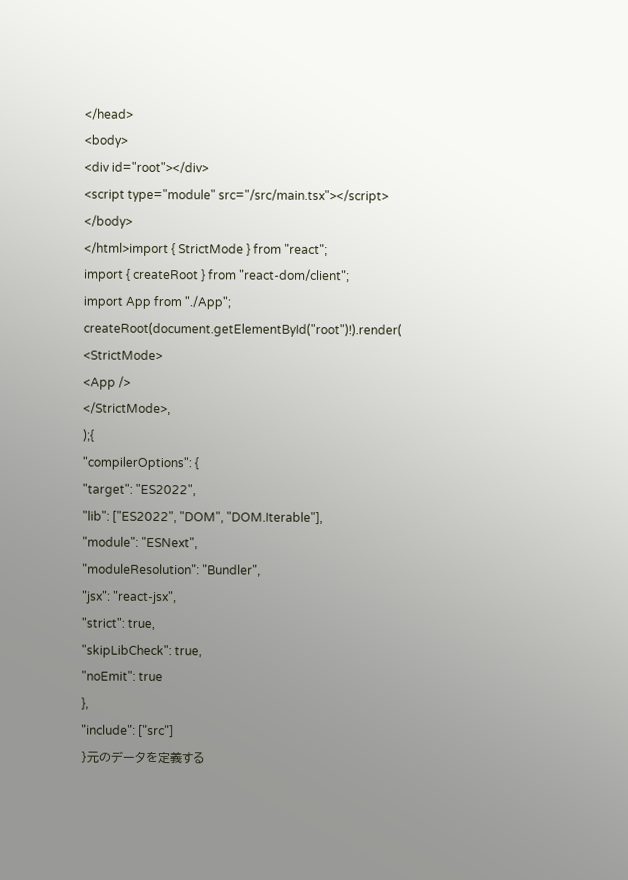</head>
<body>
<div id="root"></div>
<script type="module" src="/src/main.tsx"></script>
</body>
</html>import { StrictMode } from "react";
import { createRoot } from "react-dom/client";
import App from "./App";
createRoot(document.getElementById("root")!).render(
<StrictMode>
<App />
</StrictMode>,
);{
"compilerOptions": {
"target": "ES2022",
"lib": ["ES2022", "DOM", "DOM.Iterable"],
"module": "ESNext",
"moduleResolution": "Bundler",
"jsx": "react-jsx",
"strict": true,
"skipLibCheck": true,
"noEmit": true
},
"include": ["src"]
}元のデータを定義する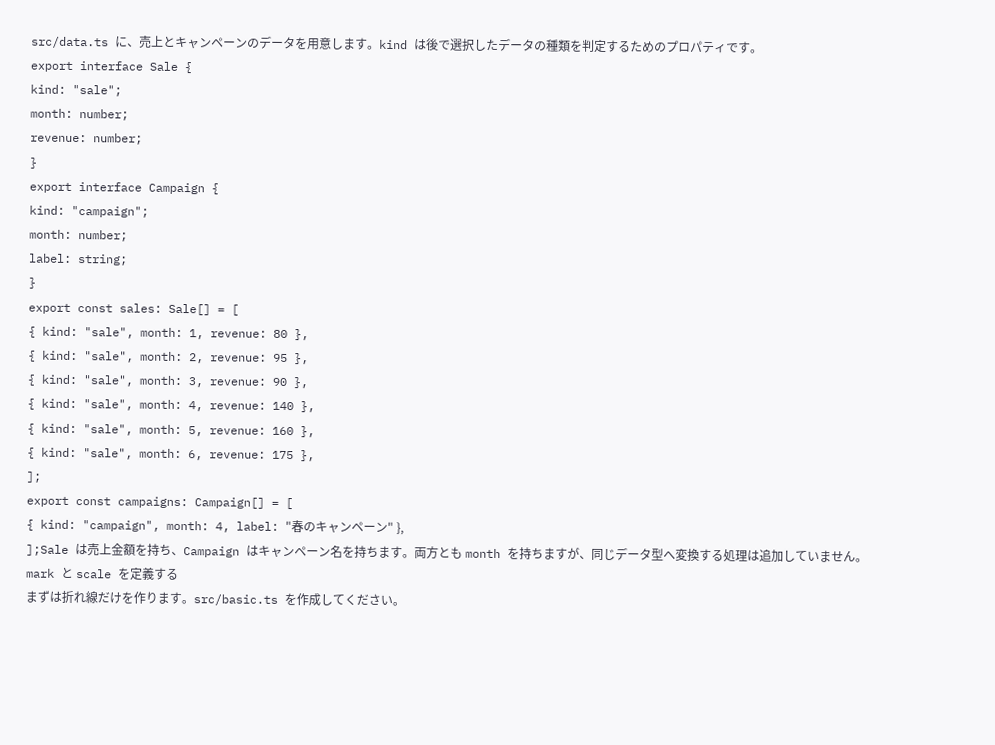src/data.ts に、売上とキャンペーンのデータを用意します。kind は後で選択したデータの種類を判定するためのプロパティです。
export interface Sale {
kind: "sale";
month: number;
revenue: number;
}
export interface Campaign {
kind: "campaign";
month: number;
label: string;
}
export const sales: Sale[] = [
{ kind: "sale", month: 1, revenue: 80 },
{ kind: "sale", month: 2, revenue: 95 },
{ kind: "sale", month: 3, revenue: 90 },
{ kind: "sale", month: 4, revenue: 140 },
{ kind: "sale", month: 5, revenue: 160 },
{ kind: "sale", month: 6, revenue: 175 },
];
export const campaigns: Campaign[] = [
{ kind: "campaign", month: 4, label: "春のキャンペーン" },
];Sale は売上金額を持ち、Campaign はキャンペーン名を持ちます。両方とも month を持ちますが、同じデータ型へ変換する処理は追加していません。
mark と scale を定義する
まずは折れ線だけを作ります。src/basic.ts を作成してください。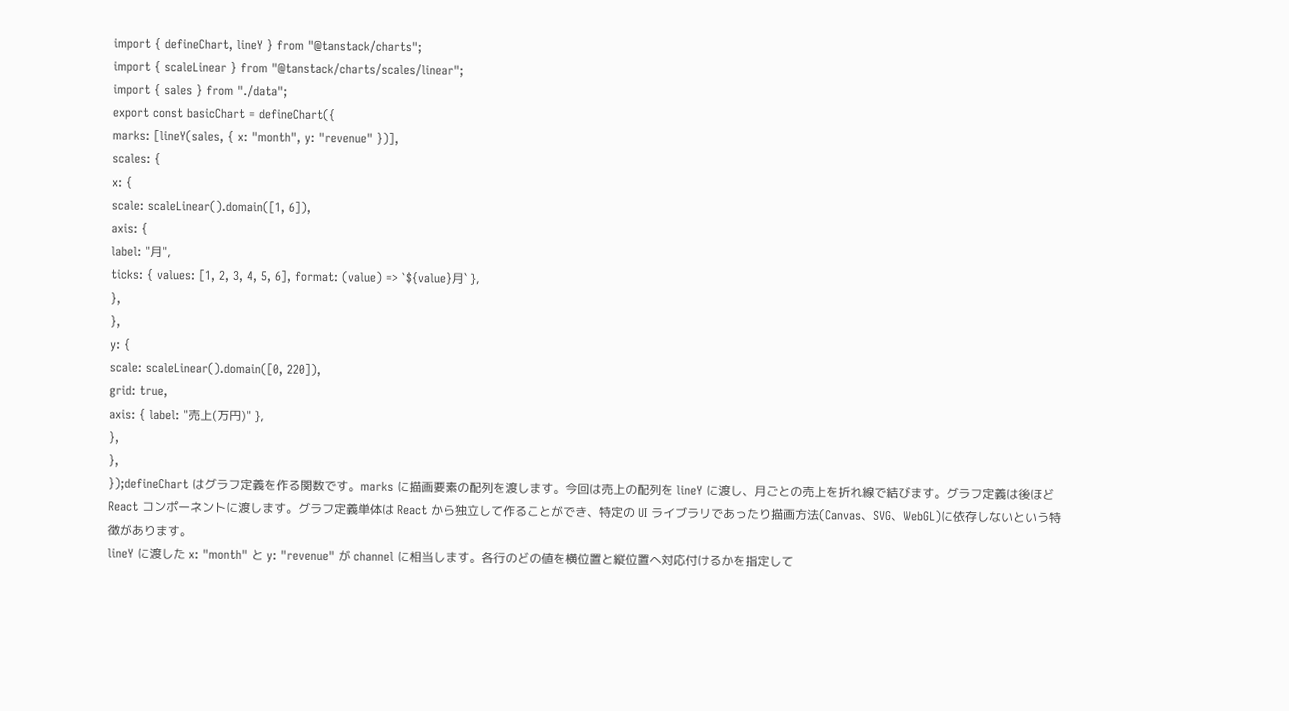import { defineChart, lineY } from "@tanstack/charts";
import { scaleLinear } from "@tanstack/charts/scales/linear";
import { sales } from "./data";
export const basicChart = defineChart({
marks: [lineY(sales, { x: "month", y: "revenue" })],
scales: {
x: {
scale: scaleLinear().domain([1, 6]),
axis: {
label: "月",
ticks: { values: [1, 2, 3, 4, 5, 6], format: (value) => `${value}月` },
},
},
y: {
scale: scaleLinear().domain([0, 220]),
grid: true,
axis: { label: "売上(万円)" },
},
},
});defineChart はグラフ定義を作る関数です。marks に描画要素の配列を渡します。今回は売上の配列を lineY に渡し、月ごとの売上を折れ線で結びます。グラフ定義は後ほど React コンポーネントに渡します。グラフ定義単体は React から独立して作ることができ、特定の UI ライブラリであったり描画方法(Canvas、SVG、WebGL)に依存しないという特徴があります。
lineY に渡した x: "month" と y: "revenue" が channel に相当します。各行のどの値を横位置と縦位置へ対応付けるかを指定して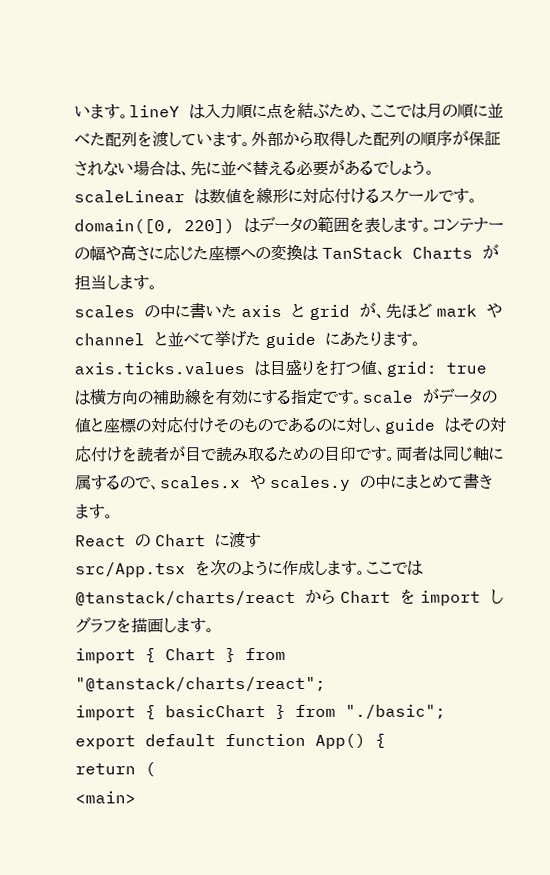います。lineY は入力順に点を結ぶため、ここでは月の順に並べた配列を渡しています。外部から取得した配列の順序が保証されない場合は、先に並べ替える必要があるでしょう。
scaleLinear は数値を線形に対応付けるスケールです。domain([0, 220]) はデータの範囲を表します。コンテナーの幅や高さに応じた座標への変換は TanStack Charts が担当します。
scales の中に書いた axis と grid が、先ほど mark や channel と並べて挙げた guide にあたります。axis.ticks.values は目盛りを打つ値、grid: true は横方向の補助線を有効にする指定です。scale がデータの値と座標の対応付けそのものであるのに対し、guide はその対応付けを読者が目で読み取るための目印です。両者は同じ軸に属するので、scales.x や scales.y の中にまとめて書きます。
React の Chart に渡す
src/App.tsx を次のように作成します。ここでは @tanstack/charts/react から Chart を import しグラフを描画します。
import { Chart } from "@tanstack/charts/react";
import { basicChart } from "./basic";
export default function App() {
return (
<main>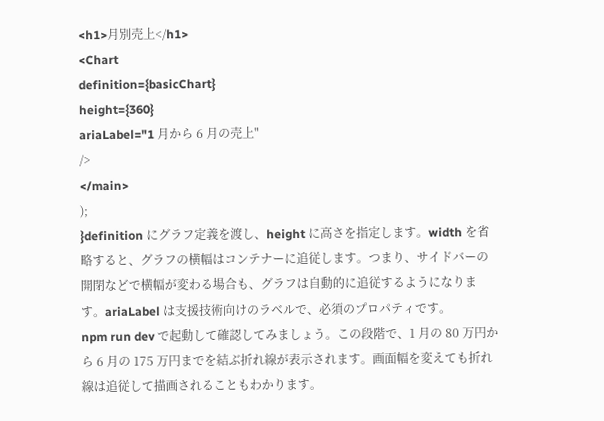<h1>月別売上</h1>
<Chart
definition={basicChart}
height={360}
ariaLabel="1 月から 6 月の売上"
/>
</main>
);
}definition にグラフ定義を渡し、height に高さを指定します。width を省略すると、グラフの横幅はコンテナーに追従します。つまり、サイドバーの開閉などで横幅が変わる場合も、グラフは自動的に追従するようになります。ariaLabel は支援技術向けのラベルで、必須のプロパティです。
npm run dev で起動して確認してみましょう。この段階で、1 月の 80 万円から 6 月の 175 万円までを結ぶ折れ線が表示されます。画面幅を変えても折れ線は追従して描画されることもわかります。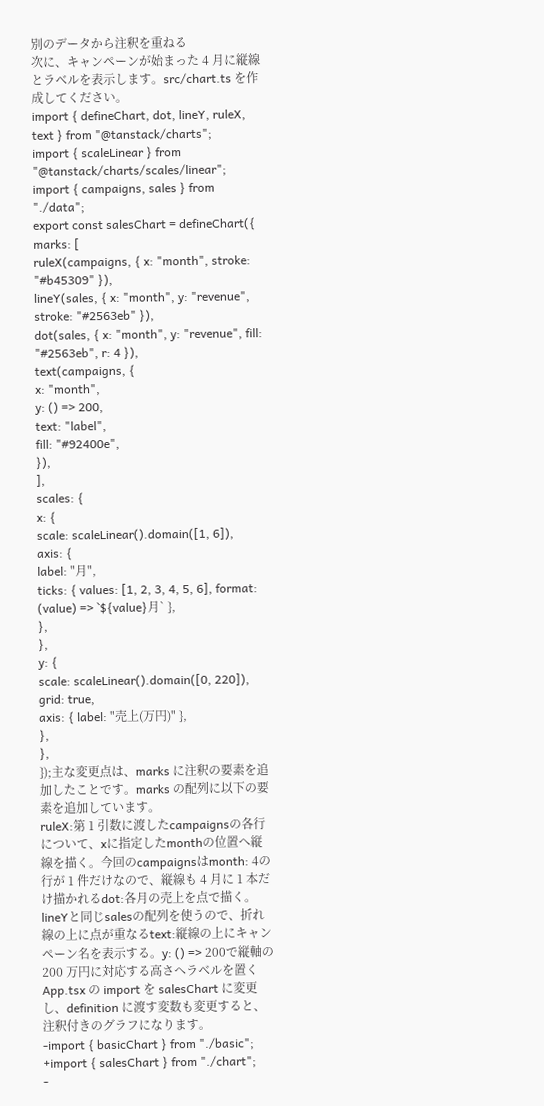別のデータから注釈を重ねる
次に、キャンペーンが始まった 4 月に縦線とラベルを表示します。src/chart.ts を作成してください。
import { defineChart, dot, lineY, ruleX, text } from "@tanstack/charts";
import { scaleLinear } from "@tanstack/charts/scales/linear";
import { campaigns, sales } from "./data";
export const salesChart = defineChart({
marks: [
ruleX(campaigns, { x: "month", stroke: "#b45309" }),
lineY(sales, { x: "month", y: "revenue", stroke: "#2563eb" }),
dot(sales, { x: "month", y: "revenue", fill: "#2563eb", r: 4 }),
text(campaigns, {
x: "month",
y: () => 200,
text: "label",
fill: "#92400e",
}),
],
scales: {
x: {
scale: scaleLinear().domain([1, 6]),
axis: {
label: "月",
ticks: { values: [1, 2, 3, 4, 5, 6], format: (value) => `${value}月` },
},
},
y: {
scale: scaleLinear().domain([0, 220]),
grid: true,
axis: { label: "売上(万円)" },
},
},
});主な変更点は、marks に注釈の要素を追加したことです。marks の配列に以下の要素を追加しています。
ruleX:第 1 引数に渡したcampaignsの各行について、xに指定したmonthの位置へ縦線を描く。今回のcampaignsはmonth: 4の行が 1 件だけなので、縦線も 4 月に 1 本だけ描かれるdot:各月の売上を点で描く。lineYと同じsalesの配列を使うので、折れ線の上に点が重なるtext:縦線の上にキャンペーン名を表示する。y: () => 200で縦軸の 200 万円に対応する高さへラベルを置く
App.tsx の import を salesChart に変更し、definition に渡す変数も変更すると、注釈付きのグラフになります。
-import { basicChart } from "./basic";
+import { salesChart } from "./chart";
-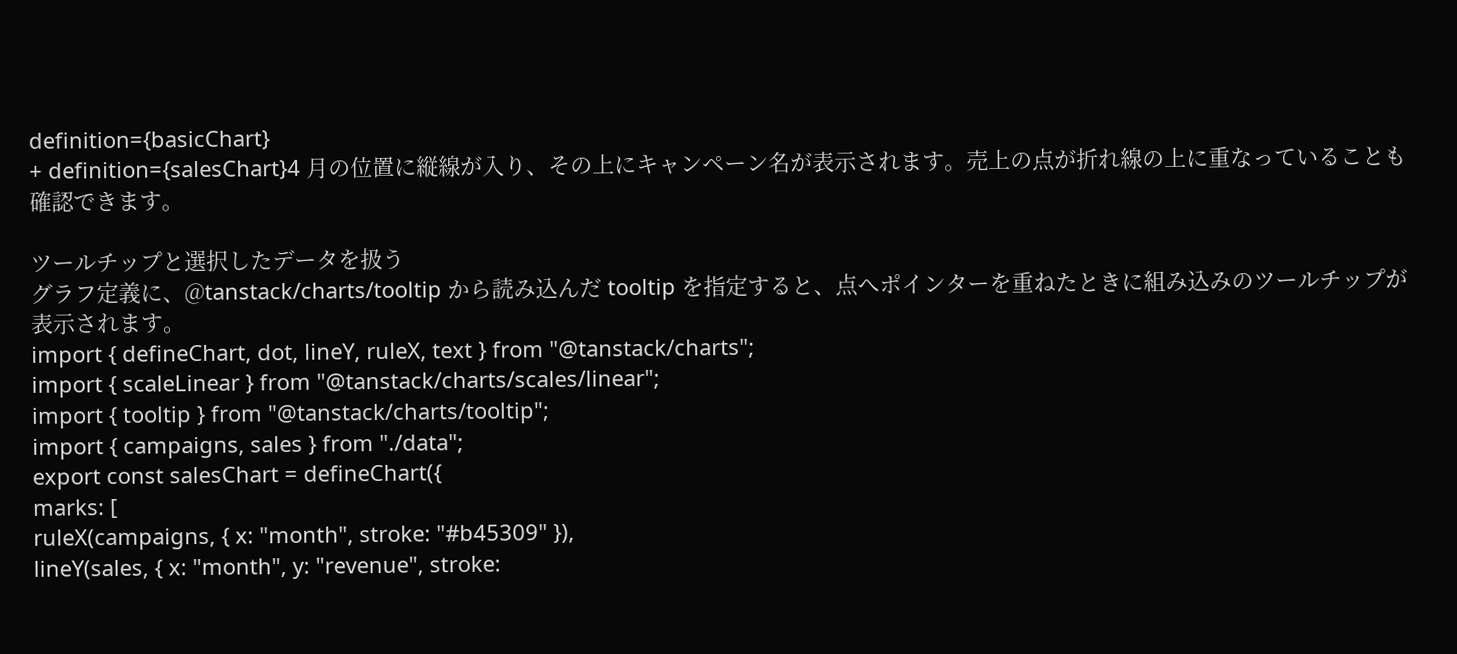definition={basicChart}
+ definition={salesChart}4 月の位置に縦線が入り、その上にキャンペーン名が表示されます。売上の点が折れ線の上に重なっていることも確認できます。

ツールチップと選択したデータを扱う
グラフ定義に、@tanstack/charts/tooltip から読み込んだ tooltip を指定すると、点へポインターを重ねたときに組み込みのツールチップが表示されます。
import { defineChart, dot, lineY, ruleX, text } from "@tanstack/charts";
import { scaleLinear } from "@tanstack/charts/scales/linear";
import { tooltip } from "@tanstack/charts/tooltip";
import { campaigns, sales } from "./data";
export const salesChart = defineChart({
marks: [
ruleX(campaigns, { x: "month", stroke: "#b45309" }),
lineY(sales, { x: "month", y: "revenue", stroke: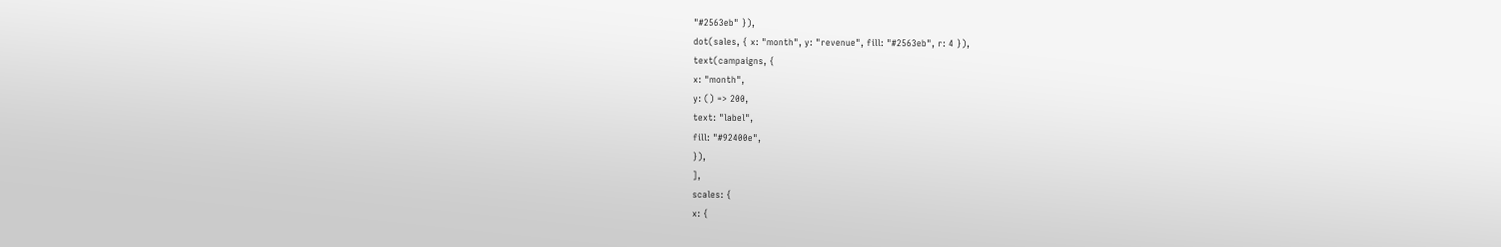"#2563eb" }),
dot(sales, { x: "month", y: "revenue", fill: "#2563eb", r: 4 }),
text(campaigns, {
x: "month",
y: () => 200,
text: "label",
fill: "#92400e",
}),
],
scales: {
x: {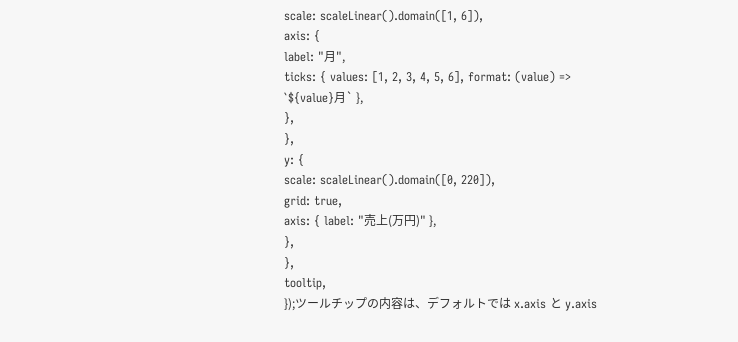scale: scaleLinear().domain([1, 6]),
axis: {
label: "月",
ticks: { values: [1, 2, 3, 4, 5, 6], format: (value) => `${value}月` },
},
},
y: {
scale: scaleLinear().domain([0, 220]),
grid: true,
axis: { label: "売上(万円)" },
},
},
tooltip,
});ツールチップの内容は、デフォルトでは x.axis と y.axis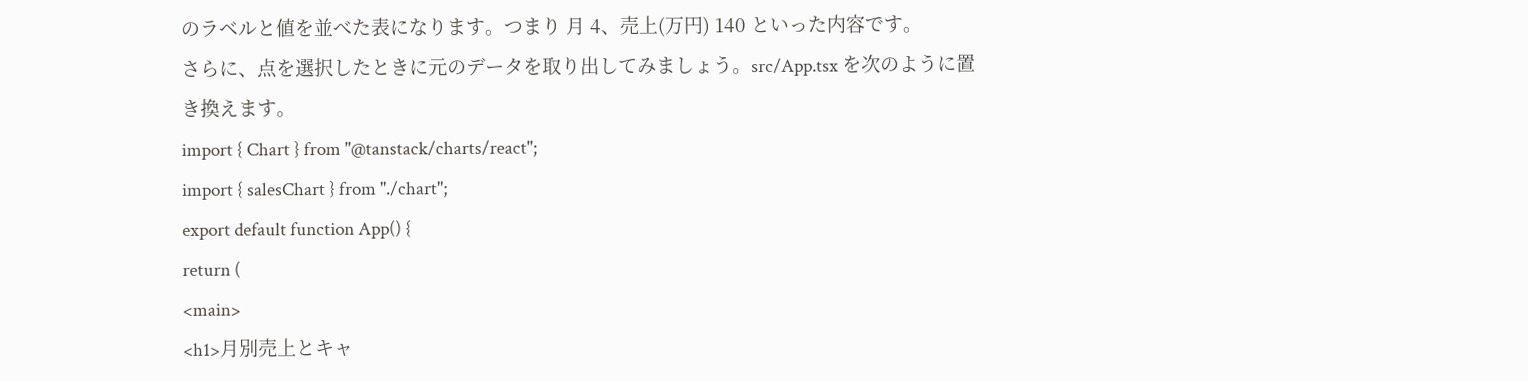のラベルと値を並べた表になります。つまり 月 4、売上(万円) 140 といった内容です。
さらに、点を選択したときに元のデータを取り出してみましょう。src/App.tsx を次のように置き換えます。
import { Chart } from "@tanstack/charts/react";
import { salesChart } from "./chart";
export default function App() {
return (
<main>
<h1>月別売上とキャ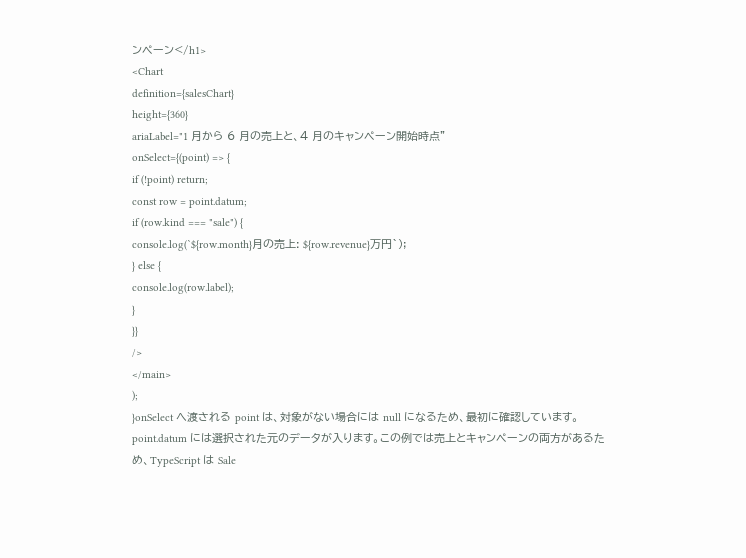ンペーン</h1>
<Chart
definition={salesChart}
height={360}
ariaLabel="1 月から 6 月の売上と、4 月のキャンペーン開始時点"
onSelect={(point) => {
if (!point) return;
const row = point.datum;
if (row.kind === "sale") {
console.log(`${row.month}月の売上: ${row.revenue}万円`);
} else {
console.log(row.label);
}
}}
/>
</main>
);
}onSelect へ渡される point は、対象がない場合には null になるため、最初に確認しています。point.datum には選択された元のデータが入ります。この例では売上とキャンペーンの両方があるため、TypeScript は Sale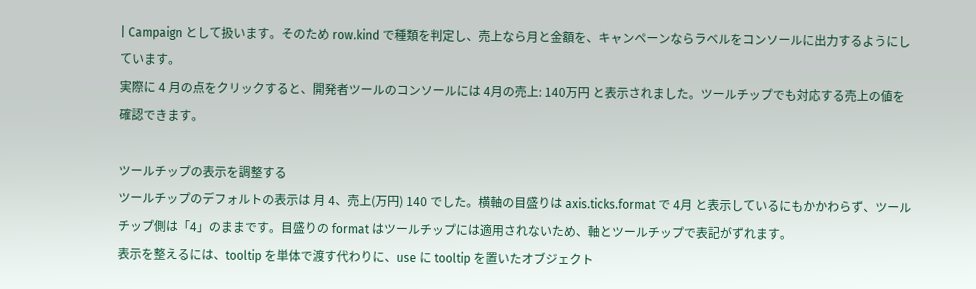| Campaign として扱います。そのため row.kind で種類を判定し、売上なら月と金額を、キャンペーンならラベルをコンソールに出力するようにしています。
実際に 4 月の点をクリックすると、開発者ツールのコンソールには 4月の売上: 140万円 と表示されました。ツールチップでも対応する売上の値を確認できます。

ツールチップの表示を調整する
ツールチップのデフォルトの表示は 月 4、売上(万円) 140 でした。横軸の目盛りは axis.ticks.format で 4月 と表示しているにもかかわらず、ツールチップ側は「4」のままです。目盛りの format はツールチップには適用されないため、軸とツールチップで表記がずれます。
表示を整えるには、tooltip を単体で渡す代わりに、use に tooltip を置いたオブジェクト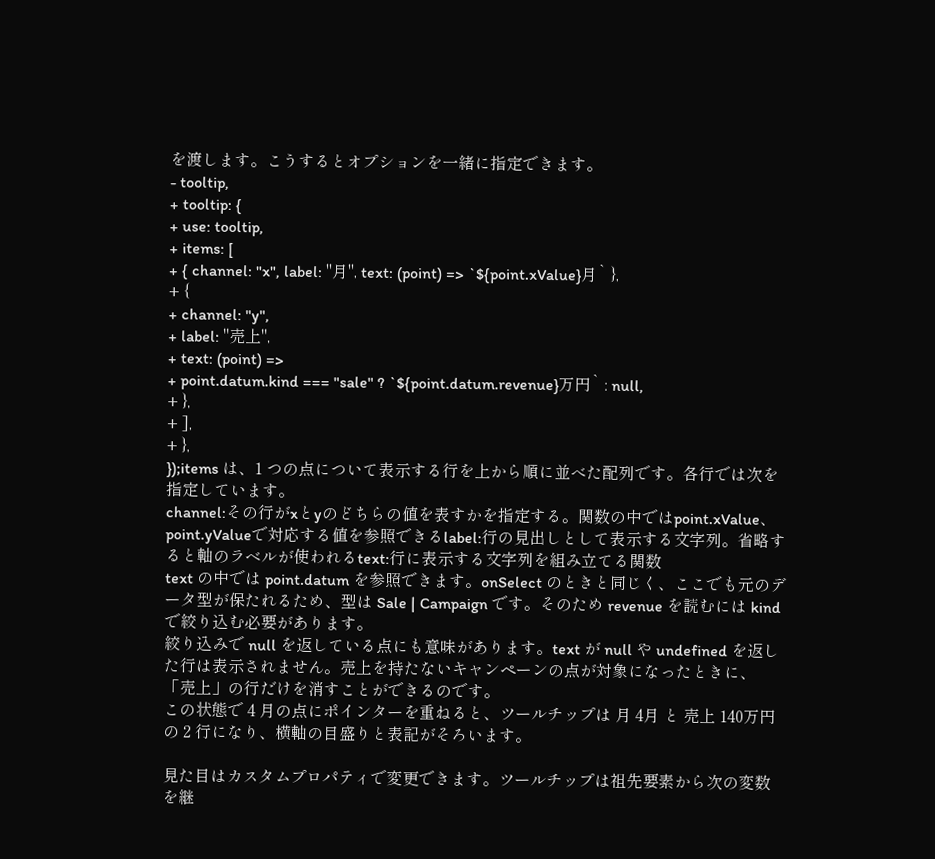を渡します。こうするとオプションを一緒に指定できます。
- tooltip,
+ tooltip: {
+ use: tooltip,
+ items: [
+ { channel: "x", label: "月", text: (point) => `${point.xValue}月` },
+ {
+ channel: "y",
+ label: "売上",
+ text: (point) =>
+ point.datum.kind === "sale" ? `${point.datum.revenue}万円` : null,
+ },
+ ],
+ },
});items は、1 つの点について表示する行を上から順に並べた配列です。各行では次を指定しています。
channel:その行がxとyのどちらの値を表すかを指定する。関数の中ではpoint.xValue、point.yValueで対応する値を参照できるlabel:行の見出しとして表示する文字列。省略すると軸のラベルが使われるtext:行に表示する文字列を組み立てる関数
text の中では point.datum を参照できます。onSelect のときと同じく、ここでも元のデータ型が保たれるため、型は Sale | Campaign です。そのため revenue を読むには kind で絞り込む必要があります。
絞り込みで null を返している点にも意味があります。text が null や undefined を返した行は表示されません。売上を持たないキャンペーンの点が対象になったときに、「売上」の行だけを消すことができるのです。
この状態で 4 月の点にポインターを重ねると、ツールチップは 月 4月 と 売上 140万円 の 2 行になり、横軸の目盛りと表記がそろいます。

見た目はカスタムプロパティで変更できます。ツールチップは祖先要素から次の変数を継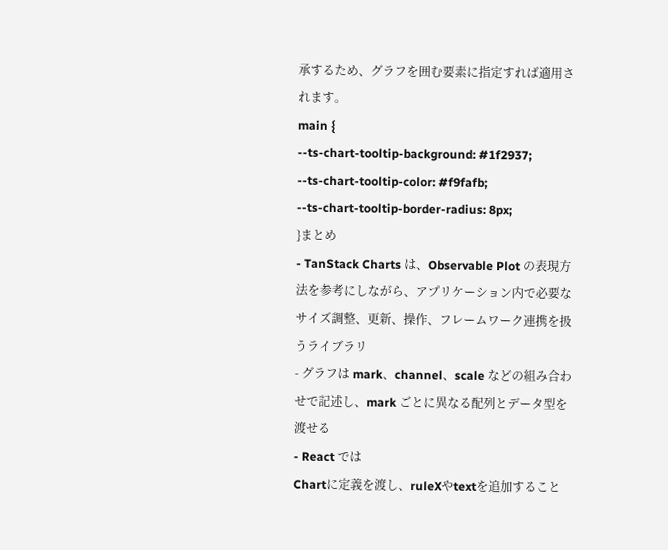承するため、グラフを囲む要素に指定すれば適用されます。
main {
--ts-chart-tooltip-background: #1f2937;
--ts-chart-tooltip-color: #f9fafb;
--ts-chart-tooltip-border-radius: 8px;
}まとめ
- TanStack Charts は、Observable Plot の表現方法を参考にしながら、アプリケーション内で必要なサイズ調整、更新、操作、フレームワーク連携を扱うライブラリ
- グラフは mark、channel、scale などの組み合わせで記述し、mark ごとに異なる配列とデータ型を渡せる
- React では
Chartに定義を渡し、ruleXやtextを追加すること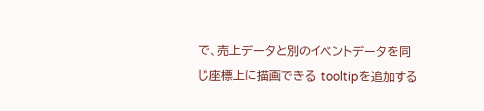で、売上データと別のイベントデータを同じ座標上に描画できる tooltipを追加する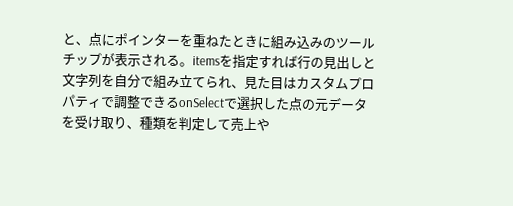と、点にポインターを重ねたときに組み込みのツールチップが表示される。itemsを指定すれば行の見出しと文字列を自分で組み立てられ、見た目はカスタムプロパティで調整できるonSelectで選択した点の元データを受け取り、種類を判定して売上や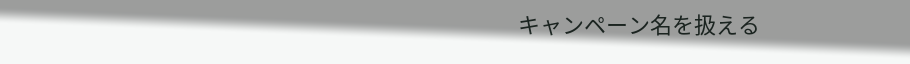キャンペーン名を扱える